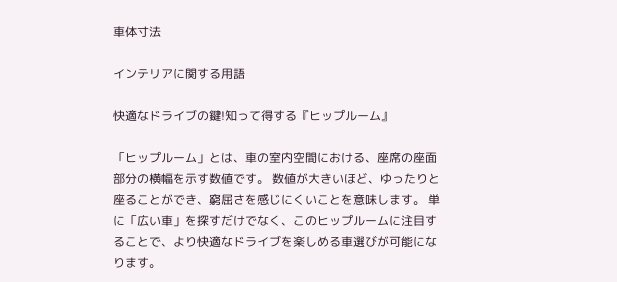車体寸法

インテリアに関する用語

快適なドライブの鍵!知って得する『ヒップルーム』

「ヒップルーム」とは、車の室内空間における、座席の座面部分の横幅を示す数値です。 数値が大きいほど、ゆったりと座ることができ、窮屈さを感じにくいことを意味します。 単に「広い車」を探すだけでなく、このヒップルームに注目することで、より快適なドライブを楽しめる車選びが可能になります。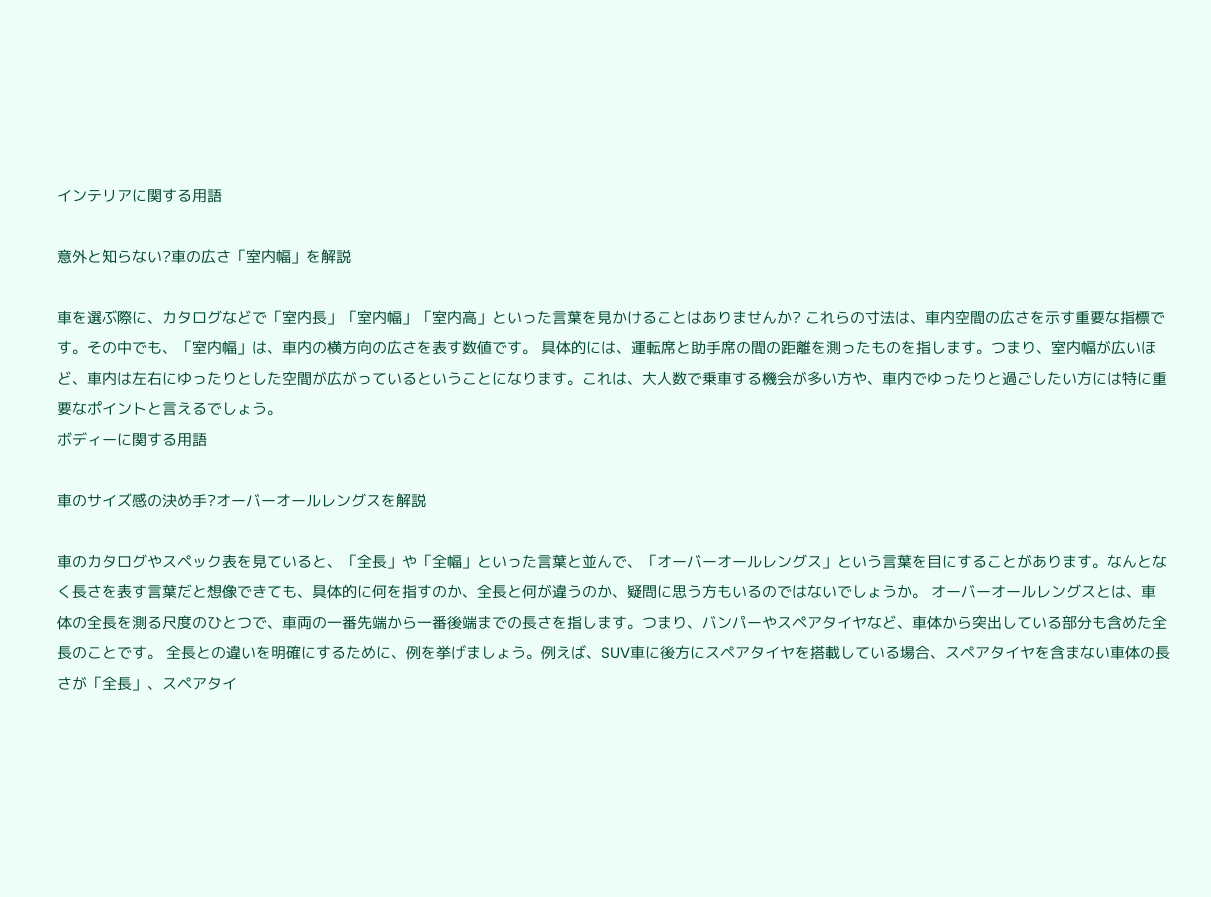インテリアに関する用語

意外と知らない?車の広さ「室内幅」を解説

車を選ぶ際に、カタログなどで「室内長」「室内幅」「室内高」といった言葉を見かけることはありませんか? これらの寸法は、車内空間の広さを示す重要な指標です。その中でも、「室内幅」は、車内の横方向の広さを表す数値です。 具体的には、運転席と助手席の間の距離を測ったものを指します。つまり、室内幅が広いほど、車内は左右にゆったりとした空間が広がっているということになります。これは、大人数で乗車する機会が多い方や、車内でゆったりと過ごしたい方には特に重要なポイントと言えるでしょう。
ボディーに関する用語

車のサイズ感の決め手?オーバーオールレングスを解説

車のカタログやスペック表を見ていると、「全長」や「全幅」といった言葉と並んで、「オーバーオールレングス」という言葉を目にすることがあります。なんとなく長さを表す言葉だと想像できても、具体的に何を指すのか、全長と何が違うのか、疑問に思う方もいるのではないでしょうか。 オーバーオールレングスとは、車体の全長を測る尺度のひとつで、車両の一番先端から一番後端までの長さを指します。つまり、バンパーやスペアタイヤなど、車体から突出している部分も含めた全長のことです。 全長との違いを明確にするために、例を挙げましょう。例えば、SUV車に後方にスペアタイヤを搭載している場合、スペアタイヤを含まない車体の長さが「全長」、スペアタイ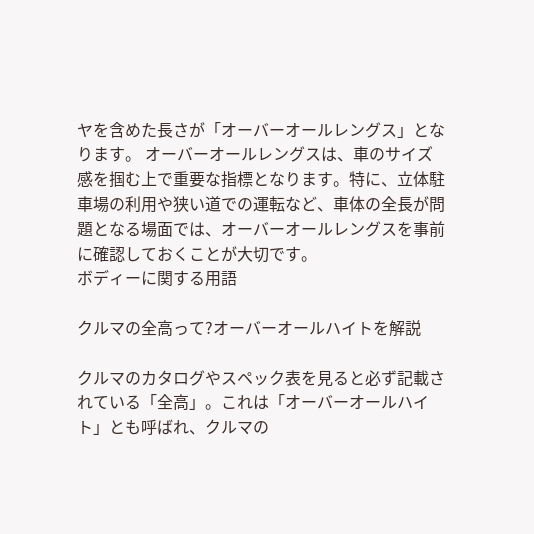ヤを含めた長さが「オーバーオールレングス」となります。 オーバーオールレングスは、車のサイズ感を掴む上で重要な指標となります。特に、立体駐車場の利用や狭い道での運転など、車体の全長が問題となる場面では、オーバーオールレングスを事前に確認しておくことが大切です。
ボディーに関する用語

クルマの全高って?オーバーオールハイトを解説

クルマのカタログやスペック表を見ると必ず記載されている「全高」。これは「オーバーオールハイト」とも呼ばれ、クルマの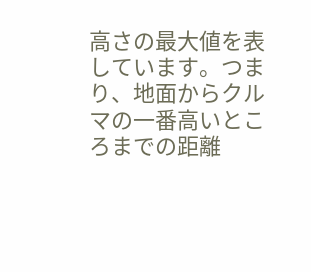高さの最大値を表しています。つまり、地面からクルマの一番高いところまでの距離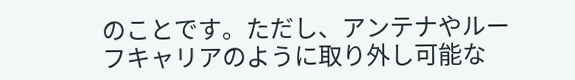のことです。ただし、アンテナやルーフキャリアのように取り外し可能な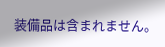装備品は含まれません。